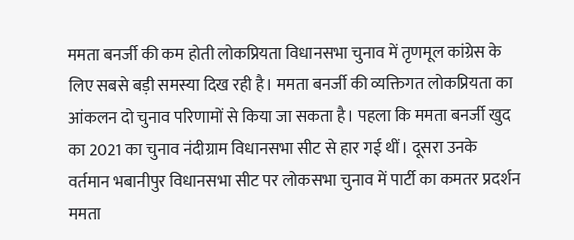ममता बनर्जी की कम होती लोकप्रियता विधानसभा चुनाव में तृणमूल कांग्रेस के लिए सबसे बड़ी समस्या दिख रही है। ममता बनर्जी की व्यक्तिगत लोकप्रियता का आंकलन दो चुनाव परिणामों से किया जा सकता है। पहला कि ममता बनर्जी खुद का 2021 का चुनाव नंदीग्राम विधानसभा सीट से हार गई थीं। दूसरा उनके वर्तमान भबानीपुर विधानसभा सीट पर लोकसभा चुनाव में पार्टी का कमतर प्रदर्शन ममता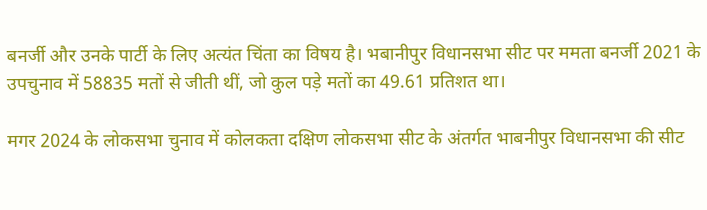बनर्जी और उनके पार्टी के लिए अत्यंत चिंता का विषय है। भबानीपुर विधानसभा सीट पर ममता बनर्जी 2021 के उपचुनाव में 58835 मतों से जीती थीं, जो कुल पड़े मतों का 49.61 प्रतिशत था।

मगर 2024 के लोकसभा चुनाव में कोलकता दक्षिण लोकसभा सीट के अंतर्गत भाबनीपुर विधानसभा की सीट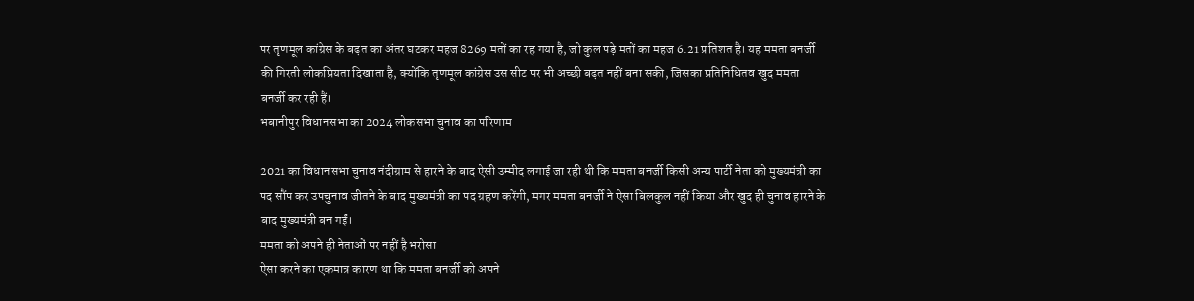पर तृणमूल कांग्रेस के बढ़त का अंतर घटकर महज 8269 मतों का रह गया है, जो कुल पड़े मतों का महज 6.21 प्रतिशत है। यह ममता बनर्जी की गिरती लोकप्रियता दिखाता है, क्योंकि तृणमूल कांग्रेस उस सीट पर भी अच्छी बढ़त नहीं बना सकी, जिसका प्रतिनिधितव खुद ममता बनर्जी कर रही हैं।
भबानीपुर विधानसभा का 2024 लोकसभा चुनाव का परिणाम

2021 का विधानसभा चुनाव नंदीग्राम से हारने के बाद ऐसी उम्मीद लगाई जा रही थी कि ममता बनर्जी किसी अन्य पार्टी नेता को मुख्यमंत्री का पद सौंप कर उपचुनाव जीतने के बाद मुख्यमंत्री का पद ग्रहण करेंगी, मगर ममता बनर्जी ने ऐसा बिलकुल नहीं किया और खुद ही चुनाव हारने के बाद मुख्यमंत्री बन गईं।
ममता को अपने ही नेताओं पर नहीं है भरोसा
ऐसा करने का एकमात्र कारण था कि ममता बनर्जी को अपने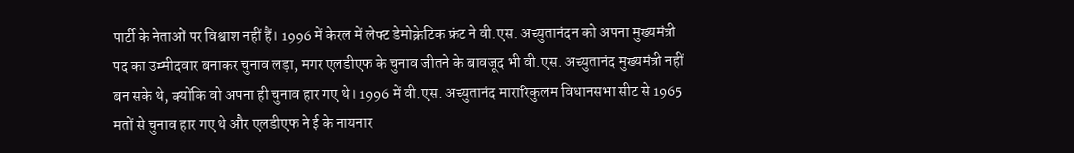पार्टी के नेताओं पर विश्वाश नहीं हैं। 1996 में केरल में लेफ्ट डेमोक्रेटिक फ्रंट ने वी.एस. अच्युतानंदन को अपना मुख्यमंत्री पद का उम्मीदवार बनाकर चुनाव लड़ा, मगर एलडीएफ के चुनाव जीतने के बावजूद भी वी.एस. अच्युतानंद मुख्यमंत्री नहीं बन सके थे, क्योंकि वो अपना ही चुनाव हार गए थे। 1996 में वी.एस. अच्युतानंद मारारिकुलम विधानसभा सीट से 1965 मतों से चुनाव हार गए थे और एलडीएफ ने ई के नायनार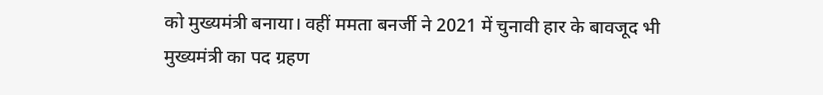को मुख्यमंत्री बनाया। वहीं ममता बनर्जी ने 2021 में चुनावी हार के बावजूद भी मुख्यमंत्री का पद ग्रहण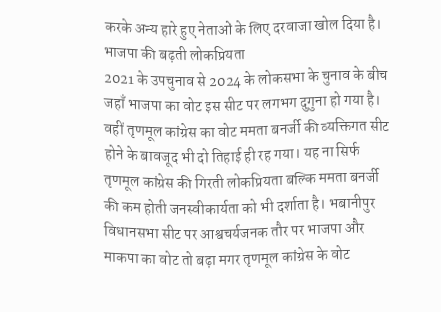करके अन्य हारे हुए नेताओं के लिए दरवाजा खोल दिया है।
भाजपा की बढ़ती लोकप्रियता
2021 के उपचुनाव से 2024 के लोकसभा के चुनाव के बीच जहाँ भाजपा का वोट इस सीट पर लगभग दुगुना हो गया है। वहीं तृणमूल कांग्रेस का वोट ममता बनर्जी की व्यक्तिगत सीट होने के बावजूद भी दो तिहाई ही रह गया। यह ना सिर्फ तृणमूल कांग्रेस की गिरती लोकप्रियता बल्कि ममता बनर्जी की कम होती जनस्वीकार्यता को भी दर्शाता है। भबानीपुर विधानसभा सीट पर आश्वचर्यजनक तौर पर भाजपा और माकपा का वोट तो बढ़ा मगर तृणमूल कांग्रेस के वोट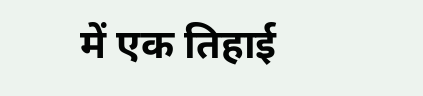में एक तिहाई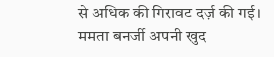से अधिक की गिरावट दर्ज़ की गई। ममता बनर्जी अपनी खुद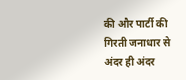की और पार्टी की गिरती जनाधार से अंदर ही अंदर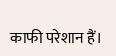काफी परेशान हैं।